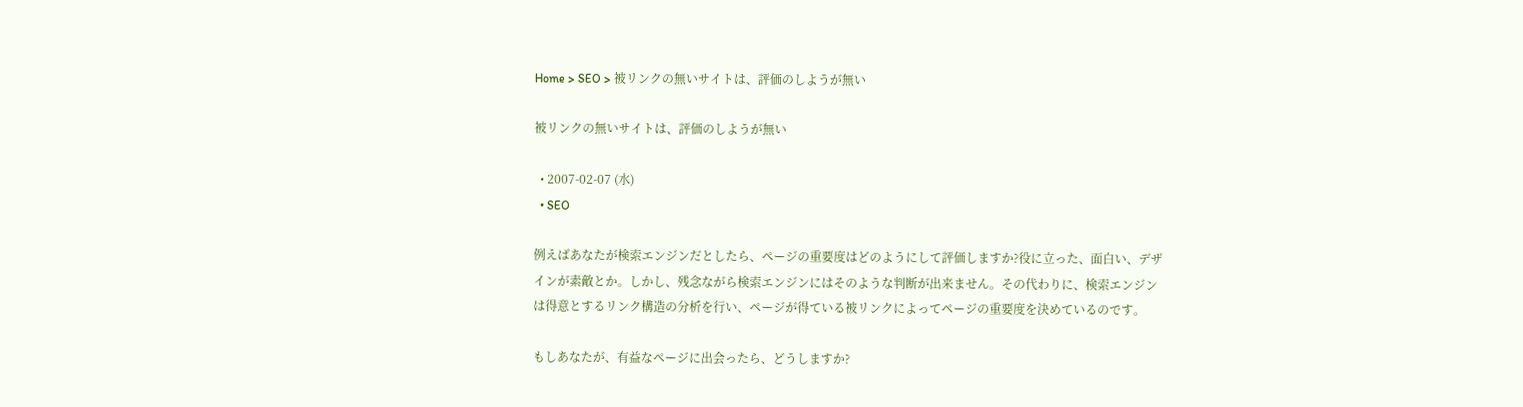Home > SEO > 被リンクの無いサイトは、評価のしようが無い

被リンクの無いサイトは、評価のしようが無い

  • 2007-02-07 (水)
  • SEO

例えばあなたが検索エンジンだとしたら、ページの重要度はどのようにして評価しますか?役に立った、面白い、デザインが素敵とか。しかし、残念ながら検索エンジンにはそのような判断が出来ません。その代わりに、検索エンジンは得意とするリンク構造の分析を行い、ページが得ている被リンクによってページの重要度を決めているのです。

もしあなたが、有益なページに出会ったら、どうしますか?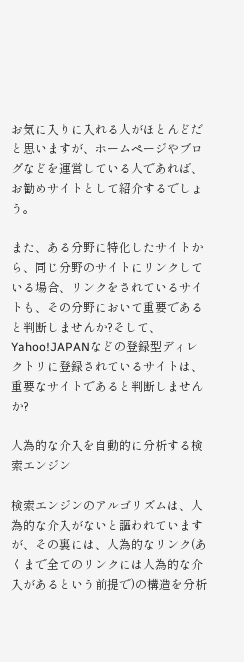お気に入りに入れる人がほとんどだと思いますが、ホームページやブログなどを運営している人であれば、お勧めサイトとして紹介するでしょう。

また、ある分野に特化したサイトから、同じ分野のサイトにリンクしている場合、リンクをされているサイトも、その分野において重要であると判断しませんか?そして、Yahoo!JAPANなどの登録型ディレクトリに登録されているサイトは、重要なサイトであると判断しませんか?

人為的な介入を自動的に分析する検索エンジン

検索エンジンのアルゴリズムは、人為的な介入がないと謳われていますが、その裏には、人為的なリンク(あくまで全てのリンクには人為的な介入があるという前提で)の構造を分析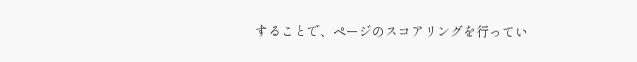することで、ページのスコアリングを行ってい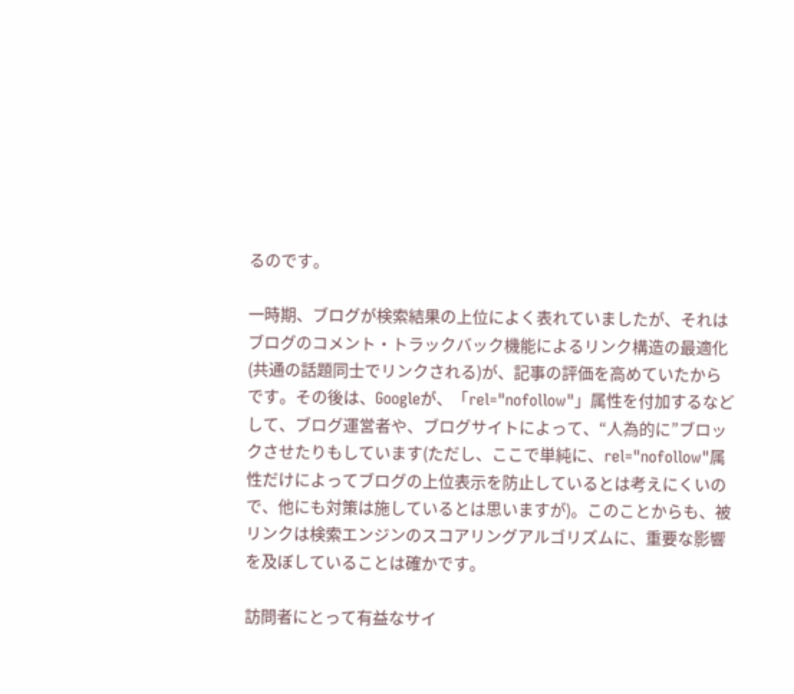るのです。

一時期、ブログが検索結果の上位によく表れていましたが、それはブログのコメント・トラックバック機能によるリンク構造の最適化(共通の話題同士でリンクされる)が、記事の評価を高めていたからです。その後は、Googleが、「rel="nofollow"」属性を付加するなどして、ブログ運営者や、ブログサイトによって、“人為的に”ブロックさせたりもしています(ただし、ここで単純に、rel="nofollow"属性だけによってブログの上位表示を防止しているとは考えにくいので、他にも対策は施しているとは思いますが)。このことからも、被リンクは検索エンジンのスコアリングアルゴリズムに、重要な影響を及ぼしていることは確かです。

訪問者にとって有益なサイ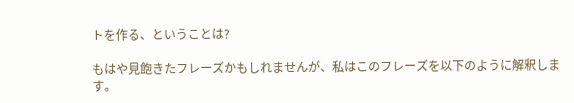トを作る、ということは?

もはや見飽きたフレーズかもしれませんが、私はこのフレーズを以下のように解釈します。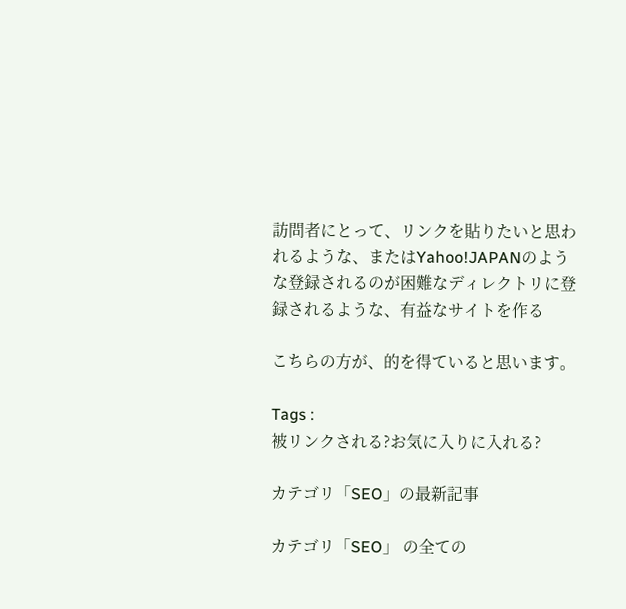訪問者にとって、リンクを貼りたいと思われるような、またはYahoo!JAPANのような登録されるのが困難なディレクトリに登録されるような、有益なサイトを作る

こちらの方が、的を得ていると思います。

Tags :
被リンクされる?お気に入りに入れる?

カテゴリ「SEO」の最新記事

カテゴリ「SEO」 の全ての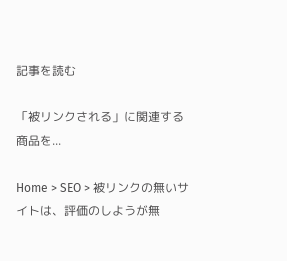記事を読む

「被リンクされる」に関連する商品を...

Home > SEO > 被リンクの無いサイトは、評価のしようが無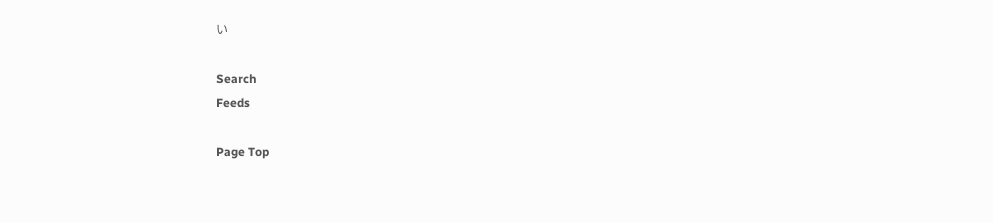い

Search
Feeds

Page Top